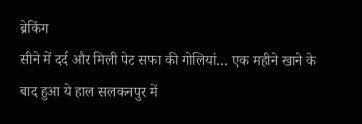ब्रेकिंग
सीने में दर्द और मिली पेट सफा की गोलियां… एक महीने खाने के बाद हुआ ये हाल सलकनपुर में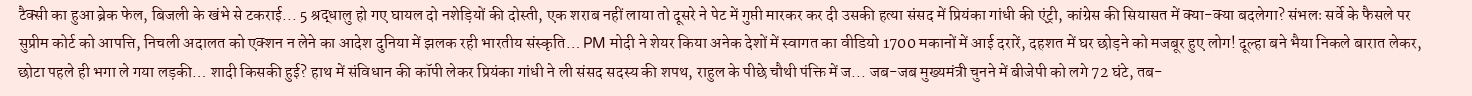टैक्सी का हुआ ब्रेक फेल, बिजली के खंभे से टकराई... 5 श्रद्धालु हो गए घायल दो नशेड़‍ियों की दोस्ती, एक शराब नहीं लाया तो दूसरे ने पेट में गुप्ती मारकर कर दी उसकी हत्या संसद में प्रियंका गांधी की एंट्री, कांग्रेस की सियासत में क्या-क्या बदलेगा? संभलः सर्वे के फैसले पर सुप्रीम कोर्ट को आपत्ति, निचली अदालत को एक्शन न लेने का आदेश दुनिया में झलक रही भारतीय संस्कृति… PM मोदी ने शेयर किया अनेक देशों में स्वागत का वीडियो 1700 मकानों में आई दरारें, दहशत में घर छोड़ने को मजबूर हुए लोग! दूल्हा बने भैया निकले बारात लेकर, छोटा पहले ही भगा ले गया लड़की… शादी किसकी हुई? हाथ में संविधान की कॉपी लेकर प्रियंका गांधी ने ली संसद सदस्य की शपथ, राहुल के पीछे चौथी पंक्ति में ज... जब-जब मुख्यमंत्री चुनने में बीजेपी को लगे 72 घंटे, तब-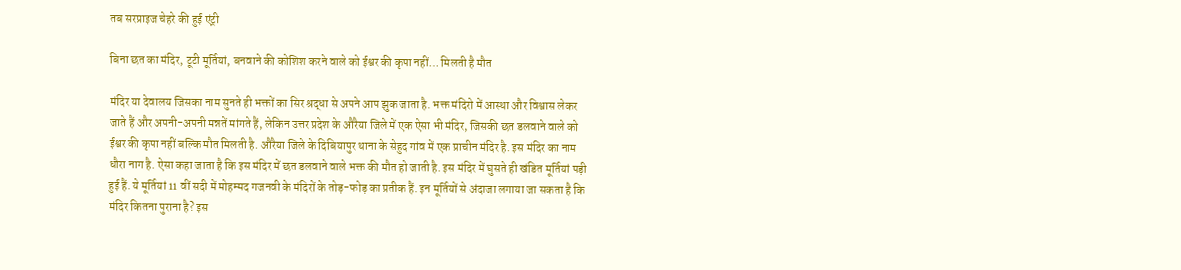तब सरप्राइज चेहरे की हुई एंट्री

बिना छत का मंदिर, टूटी मूर्तियां, बनवाने की कोशिश करने वाले को ईश्वर की कृपा नहीं… मिलती है मौत

मंदिर या देवालय जिसका नाम सुनते ही भक्तों का सिर श्रद्धा से अपने आप झुक जाता है. भक्त मंदिरो में आस्था और विश्वास लेकर जाते हैं और अपनी-अपनी मन्नतें मांगते हैं, लेकिन उत्तर प्रदेश के औरैया जिले में एक ऐसा भी मंदिर, जिसकी छत डलवाने वाले को ईश्वर की कृपा नहीं बल्कि मौत मिलती है. औरैया जिले के दिबियापुर थाना के सेहुद गांव में एक प्राचीन मंदिर है. इस मंदिर का नाम धौरा नाग है. ऐसा कहा जाता है कि इस मंदिर में छत डलवाने वाले भक्त की मौत हो जाती है. इस मंदिर में घुसते ही खंडित मूर्तियां पड़ी हुई हैं. ये मूर्तियां 11 वीं सदी में मोहम्मद गजनवी के मंदिरों के तोड़-फोड़ का प्रतीक हैं. इन मूर्तियों से अंदाजा लगाया जा सकता है कि मंदिर कितना पुराना है? इस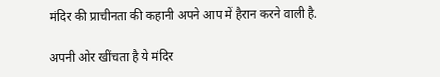मंदिर की प्राचीनता की कहानी अपने आप में हैरान करने वाली है.

अपनी ओर खींचता है ये मंदिर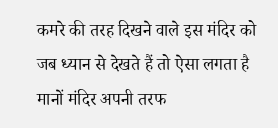कमरे की तरह दिखने वाले इस मंदिर को जब ध्यान से देखते हैं तो ऐसा लगता है मानों मंदिर अपनी तरफ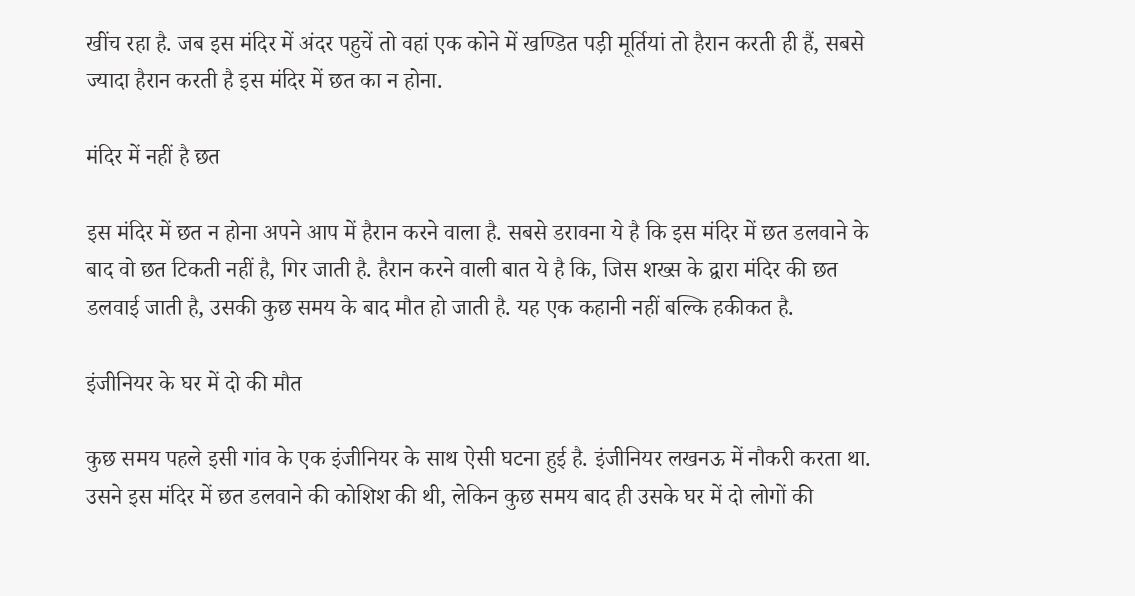खींच रहा है. जब इस मंदिर में अंदर पहुचें तो वहां एक कोने में खण्डित पड़ी मूर्तियां तो हैरान करती ही हैं, सबसे ज्यादा हैरान करती है इस मंदिर में छत का न होना.

मंदिर में नहीं है छत

इस मंदिर में छत न होना अपने आप में हैरान करने वाला है. सबसे डरावना ये है कि इस मंदिर में छत डलवाने के बाद वो छत टिकती नहीं है, गिर जाती है. हैरान करने वाली बात ये है कि, जिस शख्स के द्वारा मंदिर की छत डलवाई जाती है, उसकी कुछ समय के बाद मौत हो जाती है. यह एक कहानी नहीं बल्कि हकीकत है.

इंजीनियर के घर में दो की मौत

कुछ समय पहले इसी गांव के एक इंजीनियर के साथ ऐसी घटना हुई है. इंजीनियर लखनऊ में नौकरी करता था. उसने इस मंदिर में छत डलवाने की कोशिश की थी, लेकिन कुछ समय बाद ही उसके घर में दो लोगों की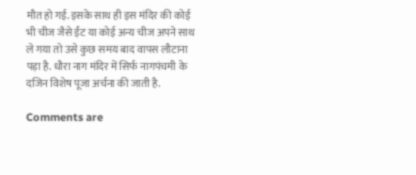मौत हो गई. इसके साथ ही इस मंदिर की कोई भी चीज जैसे ईंट या कोई अन्य चीज अपने साथ ले गया तो उसे कुछ समय बाद वापस लौटाना पड़ा है. धौरा नाग मंदिर में सिर्फ नागपंचमी के दजिन विशेष पूजा अर्चना की जाती है.

Comments are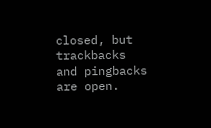closed, but trackbacks and pingbacks are open.